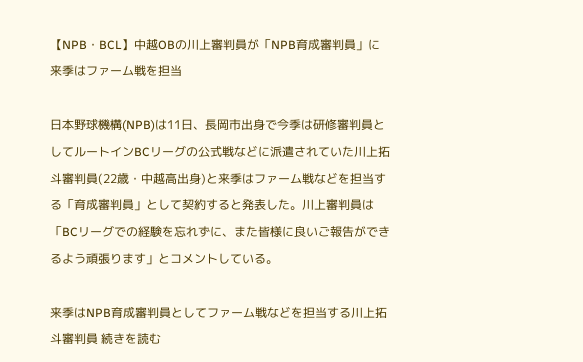【NPB・BCL】中越OBの川上審判員が「NPB育成審判員」に 来季はファーム戦を担当

日本野球機構(NPB)は11日、長岡市出身で今季は研修審判員としてルートインBCリーグの公式戦などに派遣されていた川上拓斗審判員(22歳・中越高出身)と来季はファーム戦などを担当する「育成審判員」として契約すると発表した。川上審判員は「BCリーグでの経験を忘れずに、また皆様に良いご報告ができるよう頑張ります」とコメントしている。

来季はNPB育成審判員としてファーム戦などを担当する川上拓斗審判員 続きを読む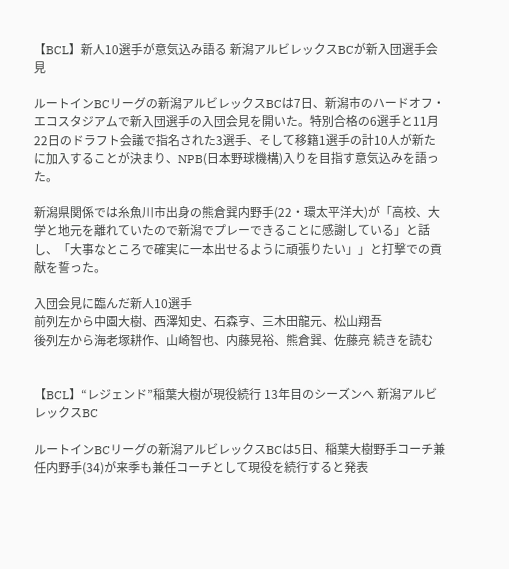【BCL】新人10選手が意気込み語る 新潟アルビレックスBCが新入団選手会見

ルートインBCリーグの新潟アルビレックスBCは7日、新潟市のハードオフ・エコスタジアムで新入団選手の入団会見を開いた。特別合格の6選手と11月22日のドラフト会議で指名された3選手、そして移籍1選手の計10人が新たに加入することが決まり、NPB(日本野球機構)入りを目指す意気込みを語った。

新潟県関係では糸魚川市出身の熊倉巽内野手(22・環太平洋大)が「高校、大学と地元を離れていたので新潟でプレーできることに感謝している」と話し、「大事なところで確実に一本出せるように頑張りたい」」と打撃での貢献を誓った。

入団会見に臨んだ新人10選手
前列左から中園大樹、西澤知史、石森亨、三木田龍元、松山翔吾
後列左から海老塚耕作、山崎智也、内藤晃裕、熊倉巽、佐藤亮 続きを読む


【BCL】“レジェンド”稲葉大樹が現役続行 13年目のシーズンへ 新潟アルビレックスBC

ルートインBCリーグの新潟アルビレックスBCは5日、稲葉大樹野手コーチ兼任内野手(34)が来季も兼任コーチとして現役を続行すると発表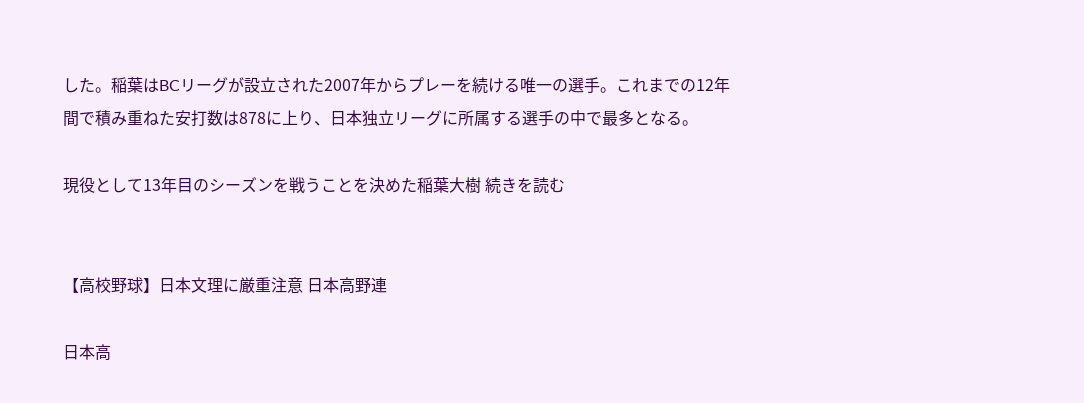した。稲葉はBCリーグが設立された2007年からプレーを続ける唯一の選手。これまでの12年間で積み重ねた安打数は878に上り、日本独立リーグに所属する選手の中で最多となる。

現役として13年目のシーズンを戦うことを決めた稲葉大樹 続きを読む


【高校野球】日本文理に厳重注意 日本高野連

日本高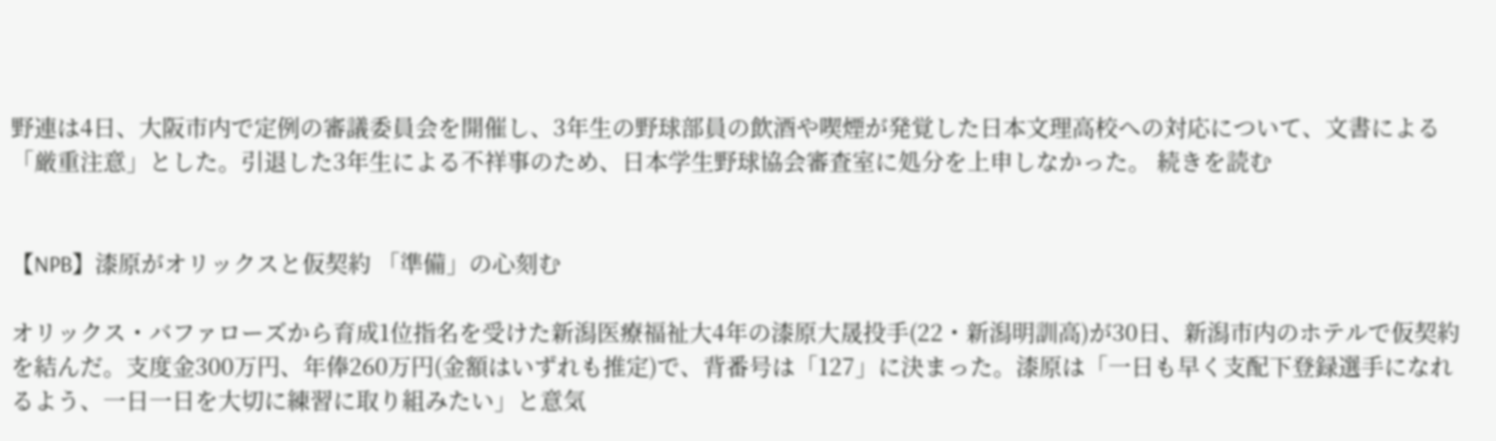野連は4日、大阪市内で定例の審議委員会を開催し、3年生の野球部員の飲酒や喫煙が発覚した日本文理高校への対応について、文書による「厳重注意」とした。引退した3年生による不祥事のため、日本学生野球協会審査室に処分を上申しなかった。 続きを読む


【NPB】漆原がオリックスと仮契約 「準備」の心刻む

オリックス・バファローズから育成1位指名を受けた新潟医療福祉大4年の漆原大晟投手(22・新潟明訓高)が30日、新潟市内のホテルで仮契約を結んだ。支度金300万円、年俸260万円(金額はいずれも推定)で、背番号は「127」に決まった。漆原は「一日も早く支配下登録選手になれるよう、一日一日を大切に練習に取り組みたい」と意気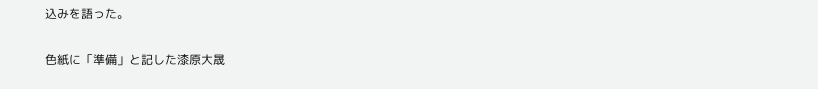込みを語った。

色紙に「準備」と記した漆原大晟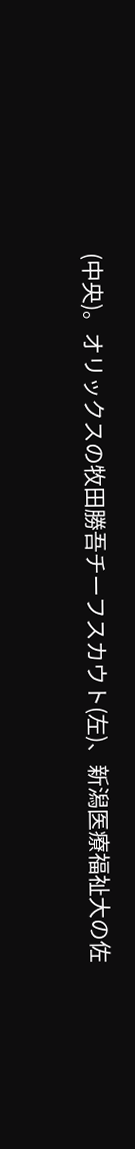(中央)。オリックスの牧田勝吾チーフスカウト(左)、新潟医療福祉大の佐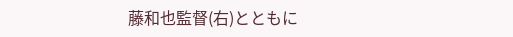藤和也監督(右)とともに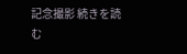記念撮影 続きを読む